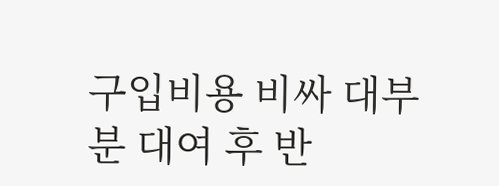구입비용 비싸 대부분 대여 후 반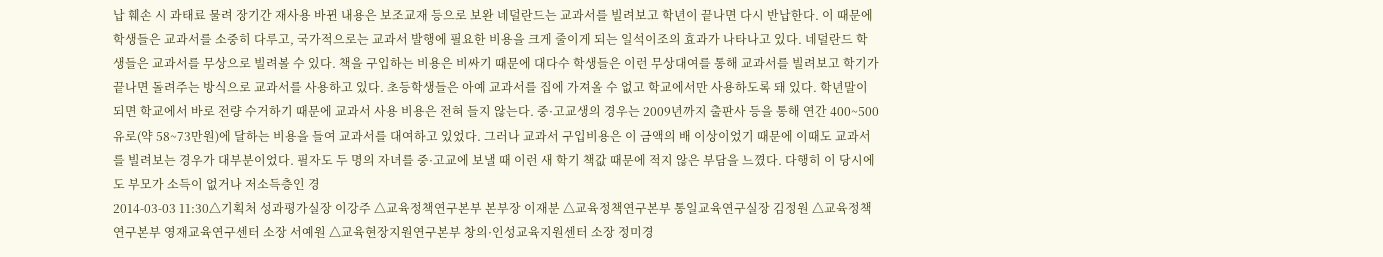납 훼손 시 과태료 물려 장기간 재사용 바뀐 내용은 보조교재 등으로 보완 네덜란드는 교과서를 빌려보고 학년이 끝나면 다시 반납한다. 이 때문에 학생들은 교과서를 소중히 다루고, 국가적으로는 교과서 발행에 필요한 비용을 크게 줄이게 되는 일석이조의 효과가 나타나고 있다. 네덜란드 학생들은 교과서를 무상으로 빌려볼 수 있다. 책을 구입하는 비용은 비싸기 때문에 대다수 학생들은 이런 무상대여를 통해 교과서를 빌려보고 학기가 끝나면 돌려주는 방식으로 교과서를 사용하고 있다. 초등학생들은 아예 교과서를 집에 가져올 수 없고 학교에서만 사용하도록 돼 있다. 학년말이 되면 학교에서 바로 전량 수거하기 때문에 교과서 사용 비용은 전혀 들지 않는다. 중·고교생의 경우는 2009년까지 출판사 등을 통해 연간 400~500 유로(약 58~73만원)에 달하는 비용을 들여 교과서를 대여하고 있었다. 그러나 교과서 구입비용은 이 금액의 배 이상이었기 때문에 이때도 교과서를 빌려보는 경우가 대부분이었다. 필자도 두 명의 자녀를 중·고교에 보낼 때 이런 새 학기 책값 때문에 적지 않은 부담을 느꼈다. 다행히 이 당시에도 부모가 소득이 없거나 저소득층인 경
2014-03-03 11:30△기획처 성과평가실장 이강주 △교육정책연구본부 본부장 이재분 △교육정책연구본부 통일교육연구실장 김정원 △교육정책연구본부 영재교육연구센터 소장 서예원 △교육현장지원연구본부 창의·인성교육지원센터 소장 정미경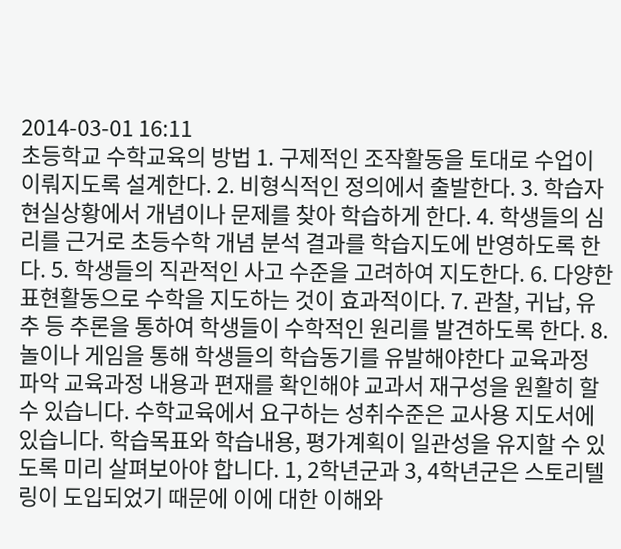2014-03-01 16:11
초등학교 수학교육의 방법 1. 구제적인 조작활동을 토대로 수업이 이뤄지도록 설계한다. 2. 비형식적인 정의에서 출발한다. 3. 학습자 현실상황에서 개념이나 문제를 찾아 학습하게 한다. 4. 학생들의 심리를 근거로 초등수학 개념 분석 결과를 학습지도에 반영하도록 한다. 5. 학생들의 직관적인 사고 수준을 고려하여 지도한다. 6. 다양한 표현활동으로 수학을 지도하는 것이 효과적이다. 7. 관찰, 귀납, 유추 등 추론을 통하여 학생들이 수학적인 원리를 발견하도록 한다. 8. 놀이나 게임을 통해 학생들의 학습동기를 유발해야한다 교육과정 파악 교육과정 내용과 편재를 확인해야 교과서 재구성을 원활히 할 수 있습니다. 수학교육에서 요구하는 성취수준은 교사용 지도서에 있습니다. 학습목표와 학습내용, 평가계획이 일관성을 유지할 수 있도록 미리 살펴보아야 합니다. 1, 2학년군과 3, 4학년군은 스토리텔링이 도입되었기 때문에 이에 대한 이해와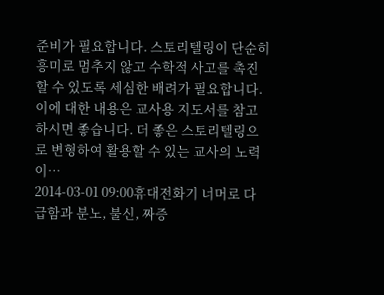준비가 필요합니다. 스토리텔링이 단순히 흥미로 멈추지 않고 수학적 사고를 촉진할 수 있도록 세심한 배려가 필요합니다. 이에 대한 내용은 교사용 지도서를 참고하시면 좋습니다. 더 좋은 스토리텔링으로 변형하여 활용할 수 있는 교사의 노력이…
2014-03-01 09:00휴대전화기 너머로 다급함과 분노, 불신, 짜증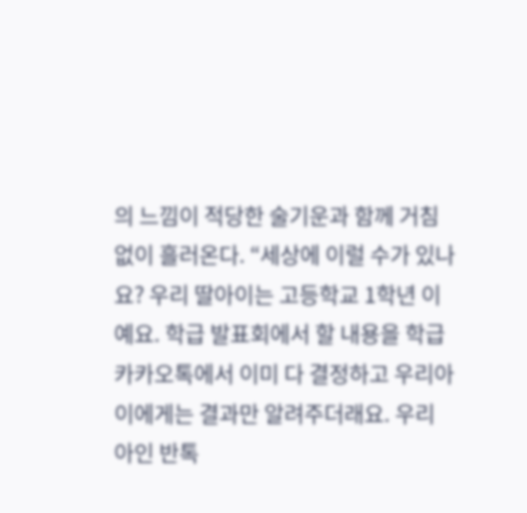의 느낌이 적당한 술기운과 함께 거침없이 흘러온다. “세상에 이럴 수가 있나요? 우리 딸아이는 고등학교 1학년 이예요. 학급 발표회에서 할 내용을 학급 카카오톡에서 이미 다 결정하고 우리아이에게는 결과만 알려주더래요. 우리 아인 반톡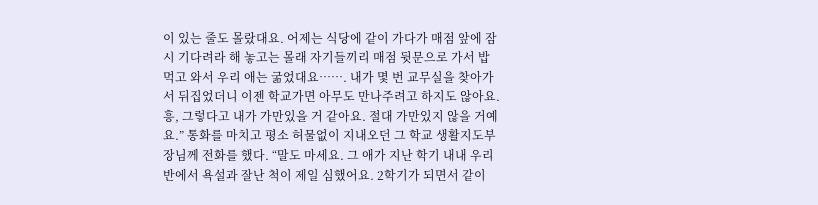이 있는 줄도 몰랐대요. 어제는 식당에 같이 가다가 매점 앞에 잠시 기다려라 해 놓고는 몰래 자기들끼리 매점 뒷문으로 가서 밥 먹고 와서 우리 애는 굶었대요……. 내가 몇 번 교무실을 찾아가서 뒤집었더니 이젠 학교가면 아무도 만나주려고 하지도 않아요. 흥, 그렇다고 내가 가만있을 거 같아요. 절대 가만있지 않을 거예요.” 통화를 마치고 평소 허물없이 지내오던 그 학교 생활지도부장님께 전화를 했다. “말도 마세요. 그 애가 지난 학기 내내 우리 반에서 욕설과 잘난 척이 제일 심했어요. 2학기가 되면서 같이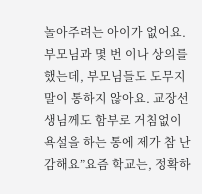놀아주려는 아이가 없어요. 부모님과 몇 번 이나 상의를 했는데, 부모님들도 도무지 말이 통하지 않아요. 교장선생님께도 함부로 거침없이 욕설을 하는 통에 제가 참 난감해요”요즘 학교는, 정확하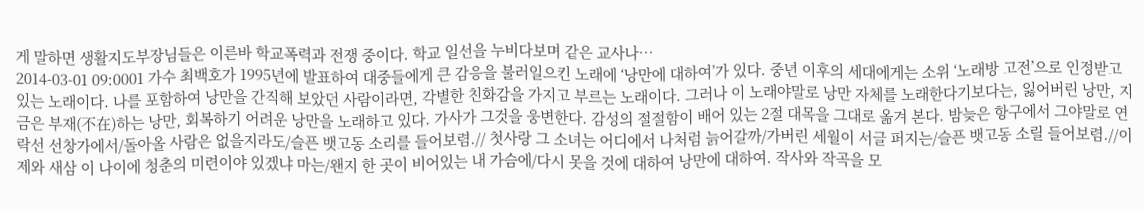게 말하면 생활지도부장님들은 이른바 학교폭력과 전쟁 중이다. 학교 일선을 누비다보며 같은 교사나…
2014-03-01 09:0001 가수 최백호가 1995년에 발표하여 대중들에게 큰 감응을 불러일으킨 노래에 ‘낭만에 대하여’가 있다. 중년 이후의 세대에게는 소위 ‘노래방 고전’으로 인정받고 있는 노래이다. 나를 포함하여 낭만을 간직해 보았던 사람이라면, 각별한 친화감을 가지고 부르는 노래이다. 그러나 이 노래야말로 낭만 자체를 노래한다기보다는, 잃어버린 낭만, 지금은 부재(不在)하는 낭만, 회복하기 어려운 낭만을 노래하고 있다. 가사가 그것을 웅변한다. 감성의 절절함이 배어 있는 2절 대목을 그대로 옮겨 본다. 밤늦은 항구에서 그야말로 연락선 선창가에서/돌아올 사람은 없을지라도/슬픈 뱃고동 소리를 들어보렴.// 첫사랑 그 소녀는 어디에서 나처럼 늙어갈까/가버린 세월이 서글 퍼지는/슬픈 뱃고동 소릴 들어보렴.//이제와 새삼 이 나이에 청춘의 미련이야 있겠냐 마는/왠지 한 곳이 비어있는 내 가슴에/다시 못을 것에 대하여 낭만에 대하여. 작사와 작곡을 모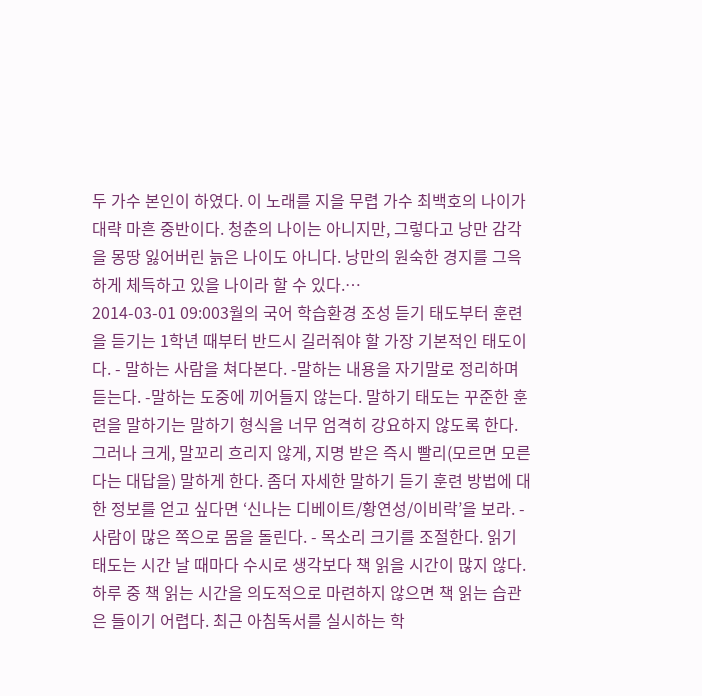두 가수 본인이 하였다. 이 노래를 지을 무렵 가수 최백호의 나이가 대략 마흔 중반이다. 청춘의 나이는 아니지만, 그렇다고 낭만 감각을 몽땅 잃어버린 늙은 나이도 아니다. 낭만의 원숙한 경지를 그윽하게 체득하고 있을 나이라 할 수 있다.…
2014-03-01 09:003월의 국어 학습환경 조성 듣기 태도부터 훈련을 듣기는 1학년 때부터 반드시 길러줘야 할 가장 기본적인 태도이다. - 말하는 사람을 쳐다본다. -말하는 내용을 자기말로 정리하며 듣는다. -말하는 도중에 끼어들지 않는다. 말하기 태도는 꾸준한 훈련을 말하기는 말하기 형식을 너무 엄격히 강요하지 않도록 한다. 그러나 크게, 말꼬리 흐리지 않게, 지명 받은 즉시 빨리(모르면 모른다는 대답을) 말하게 한다. 좀더 자세한 말하기 듣기 훈련 방법에 대한 정보를 얻고 싶다면 ‘신나는 디베이트/황연성/이비락’을 보라. - 사람이 많은 쪽으로 몸을 돌린다. - 목소리 크기를 조절한다. 읽기 태도는 시간 날 때마다 수시로 생각보다 책 읽을 시간이 많지 않다. 하루 중 책 읽는 시간을 의도적으로 마련하지 않으면 책 읽는 습관은 들이기 어렵다. 최근 아침독서를 실시하는 학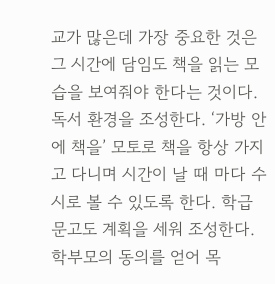교가 많은데 가장 중요한 것은 그 시간에 담임도 책을 읽는 모습을 보여줘야 한다는 것이다. 독서 환경을 조성한다. ‘가방 안에 책을’ 모토로 책을 항상 가지고 다니며 시간이 날 때 마다 수시로 볼 수 있도록 한다. 학급 문고도 계획을 세워 조성한다. 학부모의 동의를 얻어 목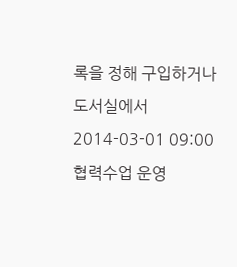록을 정해 구입하거나 도서실에서
2014-03-01 09:00
협력수업 운영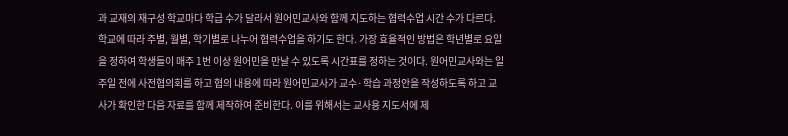과 교재의 재구성 학교마다 학급 수가 달라서 원어민교사와 함께 지도하는 협력수업 시간 수가 다르다. 학교에 따라 주별, 월별, 학기별로 나누어 협력수업을 하기도 한다. 가장 효율적인 방법은 학년별로 요일을 정하여 학생들이 매주 1번 이상 원어민을 만날 수 있도록 시간표를 정하는 것이다. 원어민교사와는 일주일 전에 사전협의회를 하고 협의 내용에 따라 원어민교사가 교수·학습 과정안을 작성하도록 하고 교사가 확인한 다음 자료를 함께 제작하여 준비한다. 이를 위해서는 교사용 지도서에 제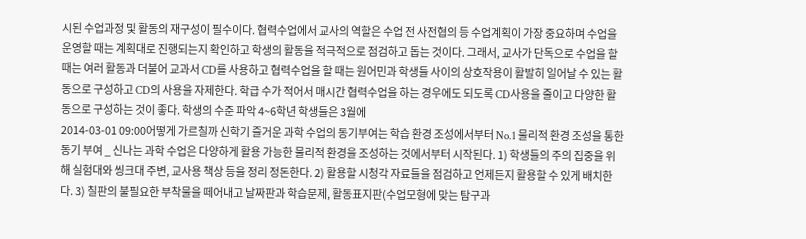시된 수업과정 및 활동의 재구성이 필수이다. 협력수업에서 교사의 역할은 수업 전 사전협의 등 수업계획이 가장 중요하며 수업을 운영할 때는 계획대로 진행되는지 확인하고 학생의 활동을 적극적으로 점검하고 돕는 것이다. 그래서, 교사가 단독으로 수업을 할 때는 여러 활동과 더불어 교과서 CD를 사용하고 협력수업을 할 때는 원어민과 학생들 사이의 상호작용이 활발히 일어날 수 있는 활동으로 구성하고 CD의 사용을 자제한다. 학급 수가 적어서 매시간 협력수업을 하는 경우에도 되도록 CD사용을 줄이고 다양한 활동으로 구성하는 것이 좋다. 학생의 수준 파악 4~6학년 학생들은 3월에
2014-03-01 09:00어떻게 가르칠까 신학기 즐거운 과학 수업의 동기부여는 학습 환경 조성에서부터 No.1 물리적 환경 조성을 통한 동기 부여 _ 신나는 과학 수업은 다양하게 활용 가능한 물리적 환경을 조성하는 것에서부터 시작된다. 1) 학생들의 주의 집중을 위해 실험대와 씽크대 주변, 교사용 책상 등을 정리 정돈한다. 2) 활용할 시청각 자료들을 점검하고 언제든지 활용할 수 있게 배치한다. 3) 칠판의 불필요한 부착물을 떼어내고 날짜판과 학습문제, 활동표지판(수업모형에 맞는 탐구과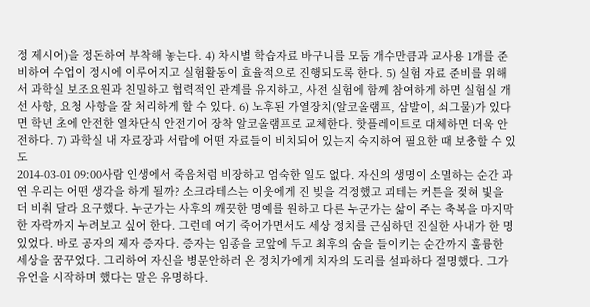정 제시어)을 정돈하여 부착해 놓는다. 4) 차시별 학습자료 바구니를 모둠 개수만큼과 교사용 1개를 준비하여 수업이 정시에 이루어지고 실험활동이 효율적으로 진행되도록 한다. 5) 실험 자료 준비를 위해서 과학실 보조요원과 친밀하고 협력적인 관계를 유지하고, 사전 실험에 함께 참여하게 하면 실험실 개선 사항, 요청 사항을 잘 처리하게 할 수 있다. 6) 노후된 가열장치(알코올램프, 삼발이, 쇠그물)가 있다면 학년 초에 안전한 열차단식 안전기어 장착 알코올램프로 교체한다. 핫플레이트로 대체하면 더욱 안전하다. 7) 과학실 내 자료장과 서랍에 어떤 자료들이 비치되어 있는지 숙지하여 필요한 때 보충할 수 있도
2014-03-01 09:00사람 인생에서 죽음처럼 비장하고 엄숙한 일도 없다. 자신의 생명이 소멸하는 순간 과연 우리는 어떤 생각을 하게 될까? 소크라테스는 이웃에게 진 빚을 걱정했고 괴테는 커튼을 젖혀 빛을 더 비춰 달라 요구했다. 누군가는 사후의 깨끗한 명예를 원하고 다른 누군가는 삶이 주는 축복을 마지막 한 자락까지 누려보고 싶어 한다. 그런데 여기 죽어가면서도 세상 정치를 근심하던 진실한 사내가 한 명 있었다. 바로 공자의 제자 증자다. 증자는 임종을 코앞에 두고 최후의 숨을 들이키는 순간까지 훌륭한 세상을 꿈꾸었다. 그리하여 자신을 병문안하러 온 정치가에게 치자의 도리를 설파하다 절명했다. 그가 유언을 시작하며 했다는 말은 유명하다.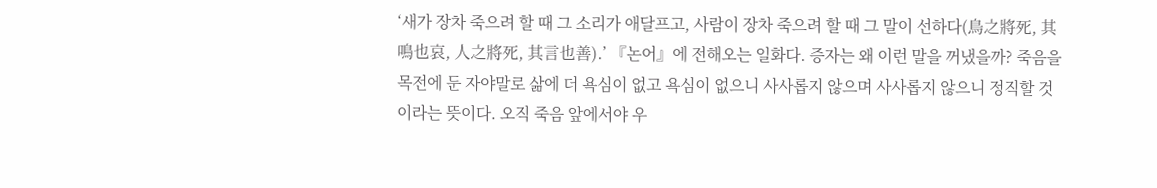‘새가 장차 죽으려 할 때 그 소리가 애달프고, 사람이 장차 죽으려 할 때 그 말이 선하다(鳥之將死, 其鳴也哀, 人之將死, 其言也善).’ 『논어』에 전해오는 일화다. 증자는 왜 이런 말을 꺼냈을까? 죽음을 목전에 둔 자야말로 삶에 더 욕심이 없고 욕심이 없으니 사사롭지 않으며 사사롭지 않으니 정직할 것이라는 뜻이다. 오직 죽음 앞에서야 우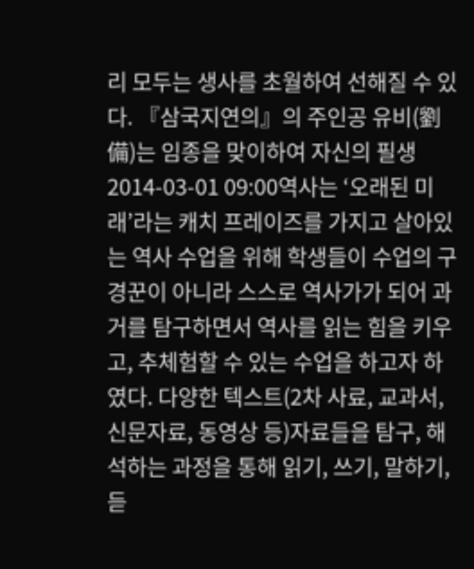리 모두는 생사를 초월하여 선해질 수 있다. 『삼국지연의』의 주인공 유비(劉備)는 임종을 맞이하여 자신의 필생
2014-03-01 09:00역사는 ‘오래된 미래’라는 캐치 프레이즈를 가지고 살아있는 역사 수업을 위해 학생들이 수업의 구경꾼이 아니라 스스로 역사가가 되어 과거를 탐구하면서 역사를 읽는 힘을 키우고, 추체험할 수 있는 수업을 하고자 하였다. 다양한 텍스트(2차 사료, 교과서, 신문자료, 동영상 등)자료들을 탐구, 해석하는 과정을 통해 읽기, 쓰기, 말하기, 듣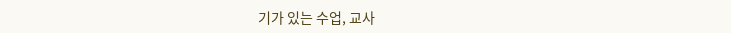기가 있는 수업, 교사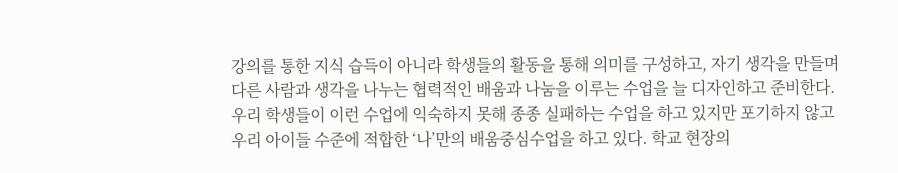강의를 통한 지식 습득이 아니라 학생들의 활동을 통해 의미를 구성하고, 자기 생각을 만들며 다른 사람과 생각을 나누는 협력적인 배움과 나눔을 이루는 수업을 늘 디자인하고 준비한다. 우리 학생들이 이런 수업에 익숙하지 못해 종종 실패하는 수업을 하고 있지만 포기하지 않고 우리 아이들 수준에 적합한 ‘나’만의 배움중심수업을 하고 있다. 학교 현장의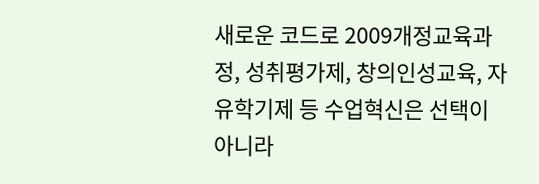새로운 코드로 2009개정교육과정, 성취평가제, 창의인성교육, 자유학기제 등 수업혁신은 선택이 아니라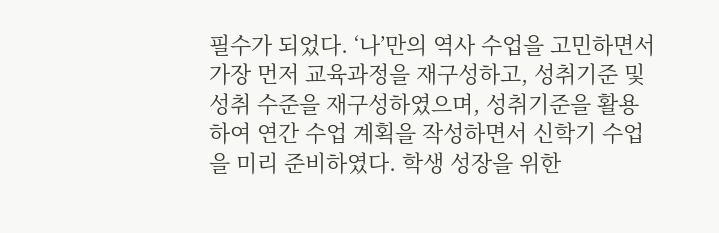필수가 되었다. ‘나’만의 역사 수업을 고민하면서 가장 먼저 교육과정을 재구성하고, 성취기준 및 성취 수준을 재구성하였으며, 성취기준을 활용하여 연간 수업 계획을 작성하면서 신학기 수업을 미리 준비하였다. 학생 성장을 위한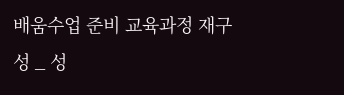배움수업 준비 교육과정 재구성 _ 성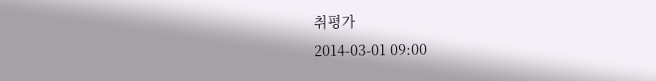취평가
2014-03-01 09:00